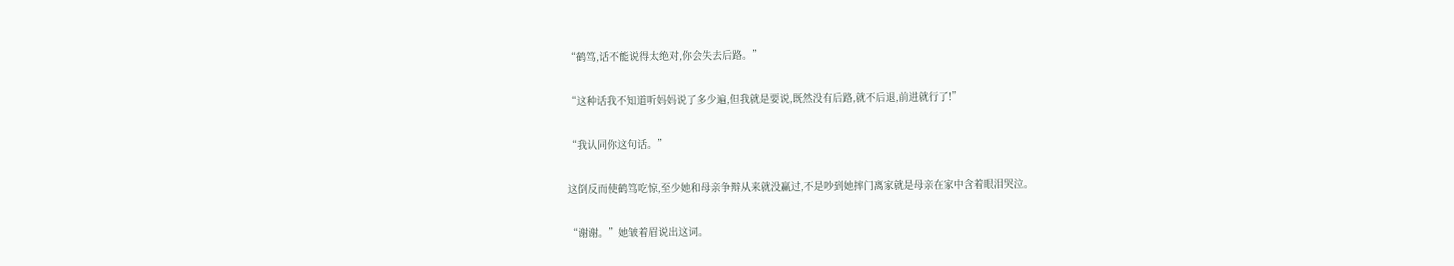“鹤笃,话不能说得太绝对,你会失去后路。”

“这种话我不知道听妈妈说了多少遍,但我就是要说,既然没有后路,就不后退,前进就行了!”

“我认同你这句话。”

这倒反而使鹤笃吃惊,至少她和母亲争辩从来就没赢过,不是吵到她摔门离家就是母亲在家中含着眼泪哭泣。

“谢谢。”她皱着眉说出这词。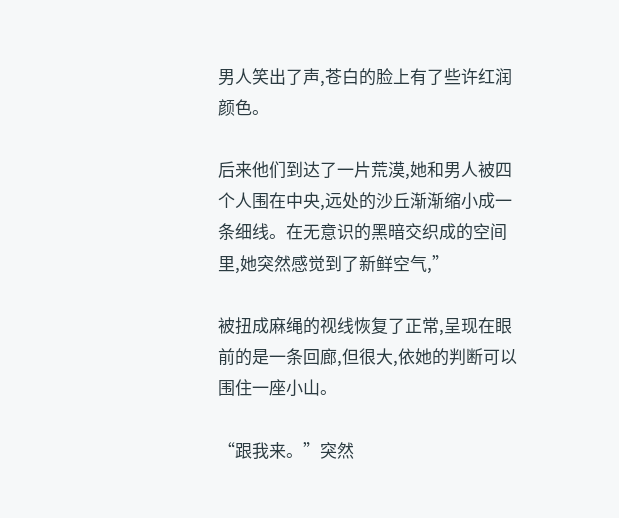男人笑出了声,苍白的脸上有了些许红润颜色。

后来他们到达了一片荒漠,她和男人被四个人围在中央,远处的沙丘渐渐缩小成一条细线。在无意识的黑暗交织成的空间里,她突然感觉到了新鲜空气,”

被扭成麻绳的视线恢复了正常,呈现在眼前的是一条回廊,但很大,依她的判断可以围住一座小山。

“跟我来。”突然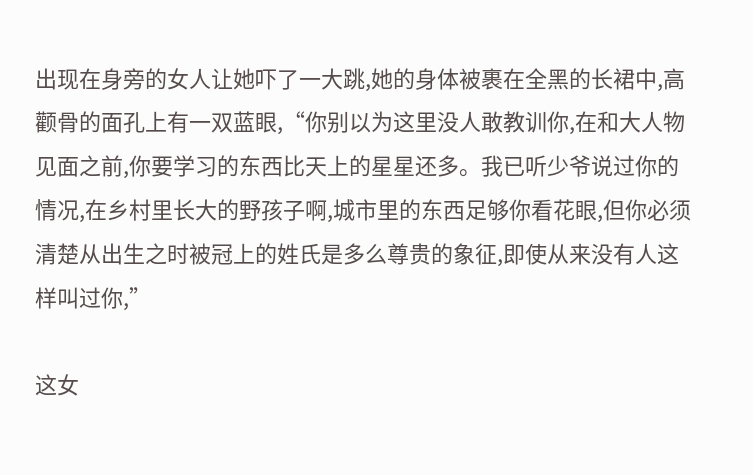出现在身旁的女人让她吓了一大跳,她的身体被裹在全黑的长裙中,高颧骨的面孔上有一双蓝眼,“你别以为这里没人敢教训你,在和大人物见面之前,你要学习的东西比天上的星星还多。我已听少爷说过你的情况,在乡村里长大的野孩子啊,城市里的东西足够你看花眼,但你必须清楚从出生之时被冠上的姓氏是多么尊贵的象征,即使从来没有人这样叫过你,”

这女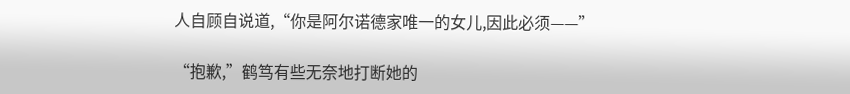人自顾自说道,“你是阿尔诺德家唯一的女儿,因此必须——”

“抱歉,”鹤笃有些无奈地打断她的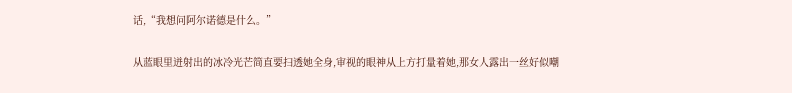话,“我想问阿尔诺德是什么。”

从蓝眼里迸射出的冰冷光芒简直要扫透她全身,审视的眼神从上方打量着她,那女人露出一丝好似嘲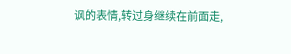讽的表情,转过身继续在前面走,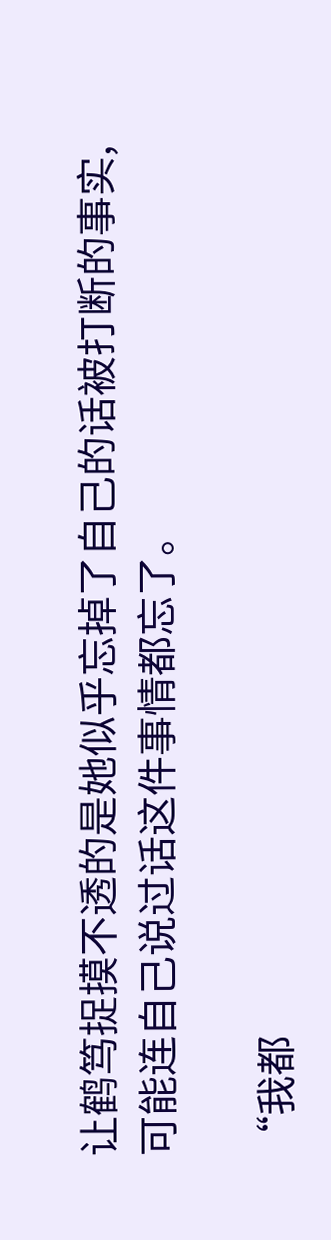让鹤笃捉摸不透的是她似乎忘掉了自己的话被打断的事实,可能连自己说过话这件事情都忘了。

“我都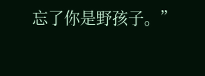忘了你是野孩子。”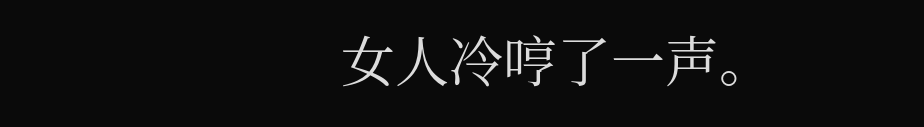女人冷哼了一声。